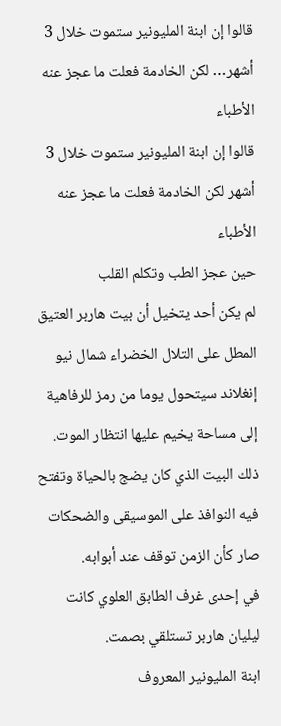قالوا إن ابنة المليونير ستموت خلال 3 أشهر… لكن الخادمة فعلت ما عجز عنه الأطباء
قالوا إن ابنة المليونير ستموت خلال 3 أشهر لكن الخادمة فعلت ما عجز عنه الأطباء
حين عجز الطب وتكلم القلب
لم يكن أحد يتخيل أن بيت هاربر العتيق المطل على التلال الخضراء شمال نيو إنغلاند سيتحول يوما من رمز للرفاهية إلى مساحة يخيم عليها انتظار الموت.
ذلك البيت الذي كان يضج بالحياة وتفتح فيه النوافذ على الموسيقى والضحكات صار كأن الزمن توقف عند أبوابه.
في إحدى غرف الطابق العلوي كانت ليليان هاربر تستلقي بصمت.
ابنة المليونير المعروف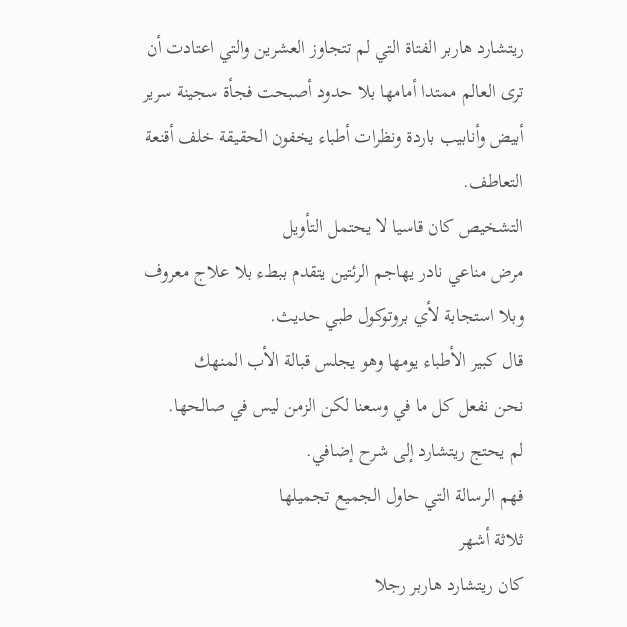ريتشارد هاربر الفتاة التي لم تتجاوز العشرين والتي اعتادت أن ترى العالم ممتدا أمامها بلا حدود أصبحت فجأة سجينة سرير أبيض وأنابيب باردة ونظرات أطباء يخفون الحقيقة خلف أقنعة التعاطف.
التشخيص كان قاسيا لا يحتمل التأويل
مرض مناعي نادر يهاجم الرئتين يتقدم ببطء بلا علاج معروف وبلا استجابة لأي بروتوكول طبي حديث.
قال كبير الأطباء يومها وهو يجلس قبالة الأب المنهك
نحن نفعل كل ما في وسعنا لكن الزمن ليس في صالحها.
لم يحتج ريتشارد إلى شرح إضافي.
فهم الرسالة التي حاول الجميع تجميلها
ثلاثة أشهر
كان ريتشارد هاربر رجلا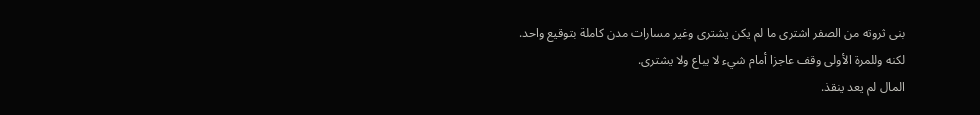بنى ثروته من الصفر اشترى ما لم يكن يشترى وغير مسارات مدن كاملة بتوقيع واحد.
لكنه وللمرة الأولى وقف عاجزا أمام شيء لا يباع ولا يشترى.
المال لم يعد ينقذ.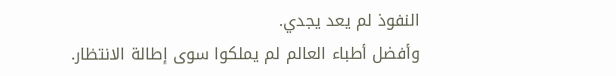النفوذ لم يعد يجدي.
وأفضل أطباء العالم لم يملكوا سوى إطالة الانتظار.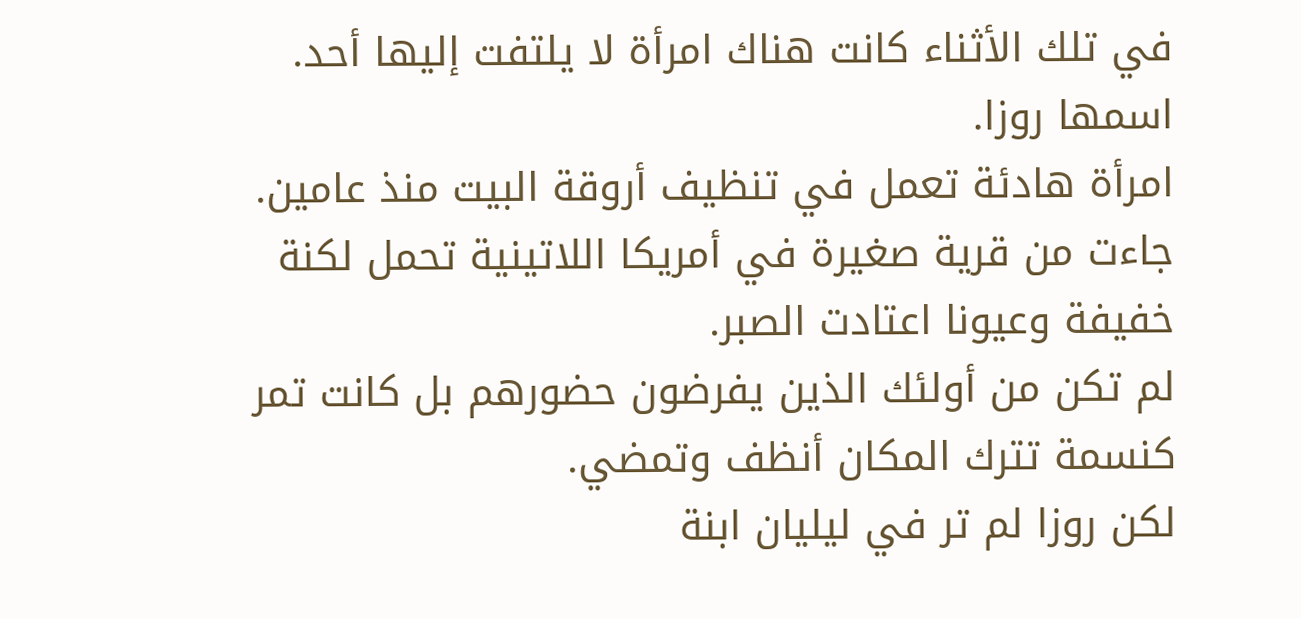في تلك الأثناء كانت هناك امرأة لا يلتفت إليها أحد.
اسمها روزا.
امرأة هادئة تعمل في تنظيف أروقة البيت منذ عامين.
جاءت من قرية صغيرة في أمريكا اللاتينية تحمل لكنة خفيفة وعيونا اعتادت الصبر.
لم تكن من أولئك الذين يفرضون حضورهم بل كانت تمر كنسمة تترك المكان أنظف وتمضي.
لكن روزا لم تر في ليليان ابنة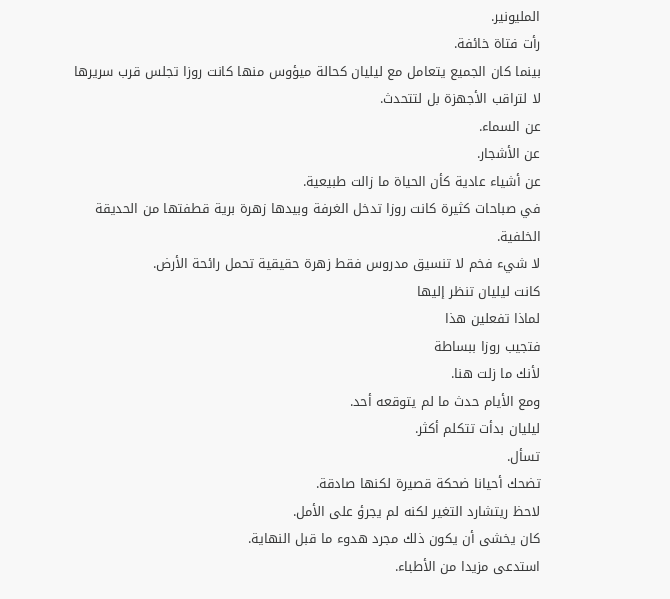المليونير.
رأت فتاة خائفة.
بينما كان الجميع يتعامل مع ليليان كحالة ميؤوس منها كانت روزا تجلس قرب سريرها لا لتراقب الأجهزة بل لتتحدث.
عن السماء.
عن الأشجار.
عن أشياء عادية كأن الحياة ما زالت طبيعية.
في صباحات كثيرة كانت روزا تدخل الغرفة وبيدها زهرة برية قطفتها من الحديقة الخلفية.
لا شيء فخم لا تنسيق مدروس فقط زهرة حقيقية تحمل رائحة الأرض.
كانت ليليان تنظر إليها
لماذا تفعلين هذا
فتجيب روزا ببساطة
لأنك ما زلت هنا.
ومع الأيام حدث ما لم يتوقعه أحد.
ليليان بدأت تتكلم أكثر.
تسأل.
تضحك أحيانا ضحكة قصيرة لكنها صادقة.
لاحظ ريتشارد التغير لكنه لم يجرؤ على الأمل.
كان يخشى أن يكون ذلك مجرد هدوء ما قبل النهاية.
استدعى مزيدا من الأطباء.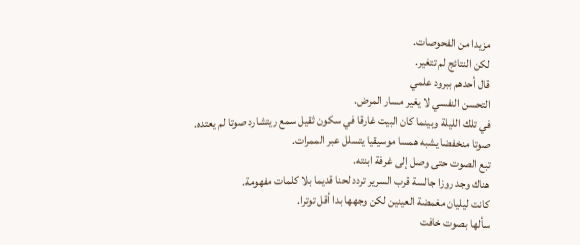مزيدا من الفحوصات.
لكن النتائج لم تتغير.
قال أحدهم ببرود علمي
التحسن النفسي لا يغير مسار المرض.
في تلك الليلة وبينما كان البيت غارقا في سكون ثقيل سمع ريتشارد صوتا لم يعتده.
صوتا منخفضا يشبه همسا موسيقيا يتسلل عبر الممرات.
تبع الصوت حتى وصل إلى غرفة ابنته.
هناك وجد روزا جالسة قرب السرير تردد لحنا قديما بلا كلمات مفهومة.
كانت ليليان مغمضة العينين لكن وجهها بدا أقل توترا.
سألها بصوت خافت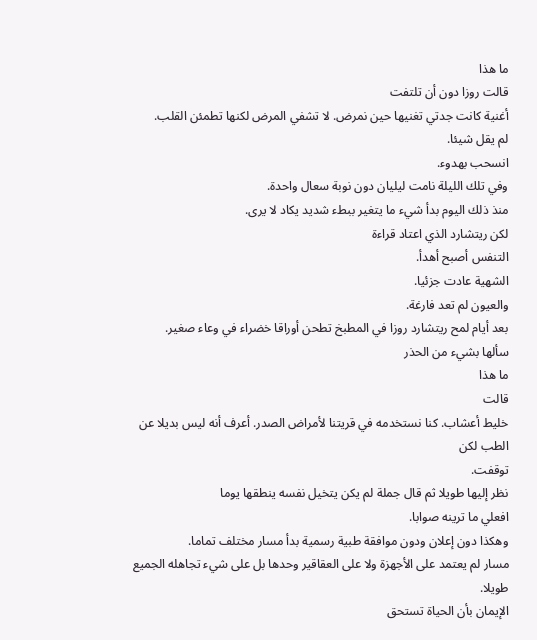ما هذا
قالت روزا دون أن تلتفت
أغنية كانت جدتي تغنيها حين نمرض. لا تشفي المرض لكنها تطمئن القلب.
لم يقل شيئا.
انسحب بهدوء.
وفي تلك الليلة نامت ليليان دون نوبة سعال واحدة.
منذ ذلك اليوم بدأ شيء ما يتغير ببطء شديد يكاد لا يرى.
لكن ريتشارد الذي اعتاد قراءة
التنفس أصبح أهدأ.
الشهية عادت جزئيا.
والعيون لم تعد فارغة.
بعد أيام لمح ريتشارد روزا في المطبخ تطحن أوراقا خضراء في وعاء صغير.
سألها بشيء من الحذر
ما هذا
قالت
خليط أعشاب. كنا نستخدمه في قريتنا لأمراض الصدر. أعرف أنه ليس بديلا عن الطب لكن
توقفت.
نظر إليها طويلا ثم قال جملة لم يكن يتخيل نفسه ينطقها يوما
افعلي ما ترينه صوابا.
وهكذا دون إعلان ودون موافقة طبية رسمية بدأ مسار مختلف تماما.
مسار لم يعتمد على الأجهزة ولا على العقاقير وحدها بل على شيء تجاهله الجميع طويلا.
الإيمان بأن الحياة تستحق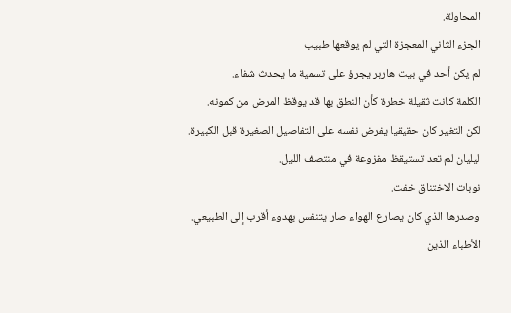المحاولة.
الجزء الثاني المعجزة التي لم يوقعها طبيب
لم يكن أحد في بيت هاربر يجرؤ على تسمية ما يحدث شفاء.
الكلمة كانت ثقيلة خطرة كأن النطق بها قد يوقظ المرض من كمونه.
لكن التغير كان حقيقيا يفرض نفسه على التفاصيل الصغيرة قبل الكبيرة.
ليليان لم تعد تستيقظ مفزوعة في منتصف الليل.
نوبات الاختناق خفت.
وصدرها الذي كان يصارع الهواء صار يتنفس بهدوء أقرب إلى الطبيعي.
الأطباء الذين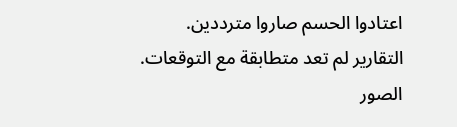اعتادوا الحسم صاروا مترددين.
التقارير لم تعد متطابقة مع التوقعات.
الصور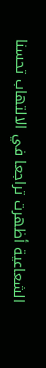الشعاعية أظهرت تراجعا في الالتهاب تحسنا